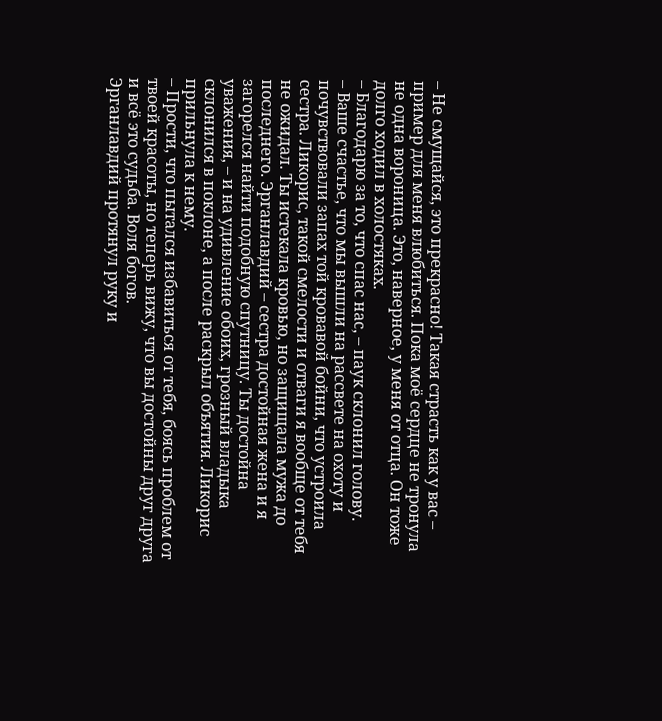– Не смущайся, это прекрасно! Такая страсть как у вас – пример для меня влюбиться. Пока моё сердце не тронула не одна вороница. Это, наверное, у меня от отца. Он тоже долго ходил в холостяках.
– Благодарю за то, что спас нас, – паук склонил голову.
– Ваше счастье, что мы вышли на рассвете на охоту и почувствовали запах той кровавой бойни, что устроила сестра. Ликорис, такой смелости и отваги я вообще от тебя не ожидал. Ты истекала кровью, но защищала мужа до последнего. Эрганлавдий – сестра достойная жена и я загорелся найти подобную спутницу. Ты достойна уважения, – и на удивление обоих, грозный владыка склонился в поклоне, а после раскрыл объятия. Ликорис прильнула к нему.
– Прости, что пытался избавиться от тебя, боясь проблем от твоей красоты, но теперь вижу, что вы достойны друг друга и всё это судьба. Воля богов.
Эрганлавдий протянул руку и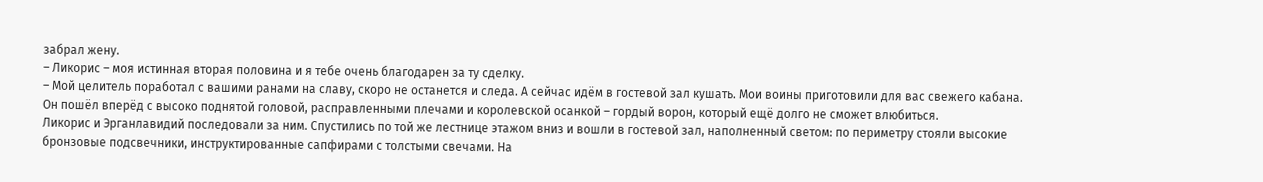забрал жену.
– Ликорис – моя истинная вторая половина и я тебе очень благодарен за ту сделку.
– Мой целитель поработал с вашими ранами на славу, скоро не останется и следа. А сейчас идём в гостевой зал кушать. Мои воины приготовили для вас свежего кабана.
Он пошёл вперёд с высоко поднятой головой, расправленными плечами и королевской осанкой – гордый ворон, который ещё долго не сможет влюбиться.
Ликорис и Эрганлавидий последовали за ним. Спустились по той же лестнице этажом вниз и вошли в гостевой зал, наполненный светом: по периметру стояли высокие бронзовые подсвечники, инструктированные сапфирами с толстыми свечами. На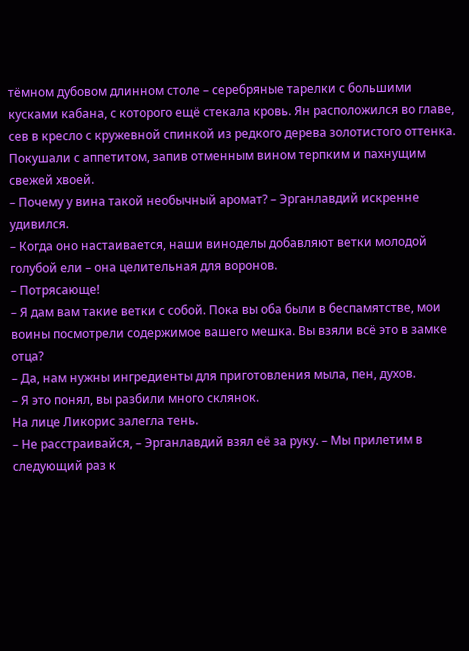тёмном дубовом длинном столе – серебряные тарелки с большими кусками кабана, с которого ещё стекала кровь. Ян расположился во главе, сев в кресло с кружевной спинкой из редкого дерева золотистого оттенка. Покушали с аппетитом, запив отменным вином терпким и пахнущим свежей хвоей.
– Почему у вина такой необычный аромат? – Эрганлавдий искренне удивился.
– Когда оно настаивается, наши виноделы добавляют ветки молодой голубой ели – она целительная для воронов.
– Потрясающе!
– Я дам вам такие ветки с собой. Пока вы оба были в беспамятстве, мои воины посмотрели содержимое вашего мешка. Вы взяли всё это в замке отца?
– Да, нам нужны ингредиенты для приготовления мыла, пен, духов.
– Я это понял, вы разбили много склянок.
На лице Ликорис залегла тень.
– Не расстраивайся, – Эрганлавдий взял её за руку. – Мы прилетим в следующий раз к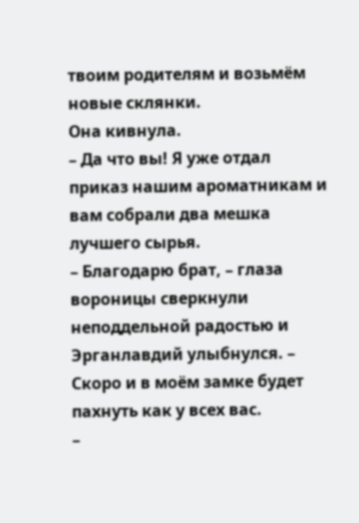твоим родителям и возьмём новые склянки.
Она кивнула.
– Да что вы! Я уже отдал приказ нашим ароматникам и вам собрали два мешка лучшего сырья.
– Благодарю брат, – глаза вороницы сверкнули неподдельной радостью и Эрганлавдий улыбнулся. – Скоро и в моём замке будет пахнуть как у всех вас.
–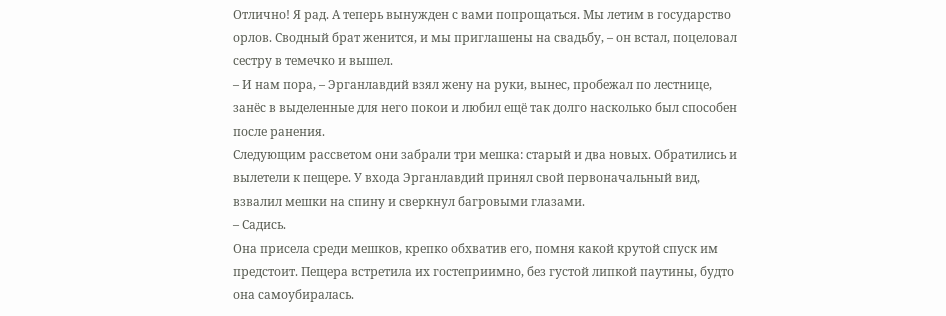Отлично! Я рад. А теперь вынужден с вами попрощаться. Мы летим в государство орлов. Сводный брат женится, и мы приглашены на свадьбу, – он встал, поцеловал сестру в темечко и вышел.
– И нам пора, – Эрганлавдий взял жену на руки, вынес, пробежал по лестнице, занёс в выделенные для него покои и любил ещё так долго насколько был способен после ранения.
Следующим рассветом они забрали три мешка: старый и два новых. Обратились и вылетели к пещере. У входа Эрганлавдий принял свой первоначальный вид, взвалил мешки на спину и сверкнул багровыми глазами.
– Садись.
Она присела среди мешков, крепко обхватив его, помня какой крутой спуск им предстоит. Пещера встретила их гостеприимно, без густой липкой паутины, будто она самоубиралась.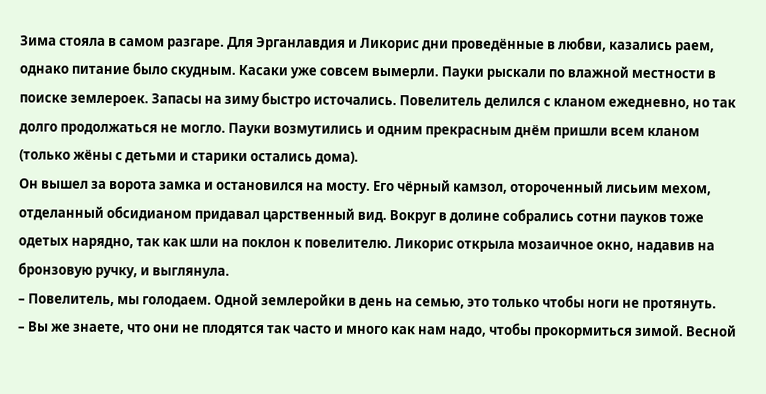Зима стояла в самом разгаре. Для Эрганлавдия и Ликорис дни проведённые в любви, казались раем, однако питание было скудным. Касаки уже совсем вымерли. Пауки рыскали по влажной местности в поиске землероек. Запасы на зиму быстро источались. Повелитель делился с кланом ежедневно, но так долго продолжаться не могло. Пауки возмутились и одним прекрасным днём пришли всем кланом (только жёны с детьми и старики остались дома).
Он вышел за ворота замка и остановился на мосту. Его чёрный камзол, отороченный лисьим мехом, отделанный обсидианом придавал царственный вид. Вокруг в долине собрались сотни пауков тоже одетых нарядно, так как шли на поклон к повелителю. Ликорис открыла мозаичное окно, надавив на бронзовую ручку, и выглянула.
– Повелитель, мы голодаем. Одной землеройки в день на семью, это только чтобы ноги не протянуть.
– Вы же знаете, что они не плодятся так часто и много как нам надо, чтобы прокормиться зимой. Весной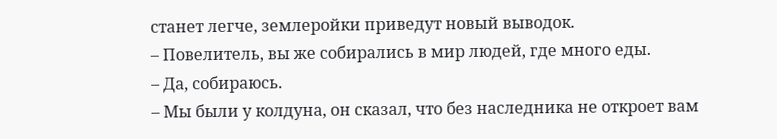станет легче, землеройки приведут новый выводок.
– Повелитель, вы же собирались в мир людей, где много еды.
– Да, собираюсь.
– Мы были у колдуна, он сказал, что без наследника не откроет вам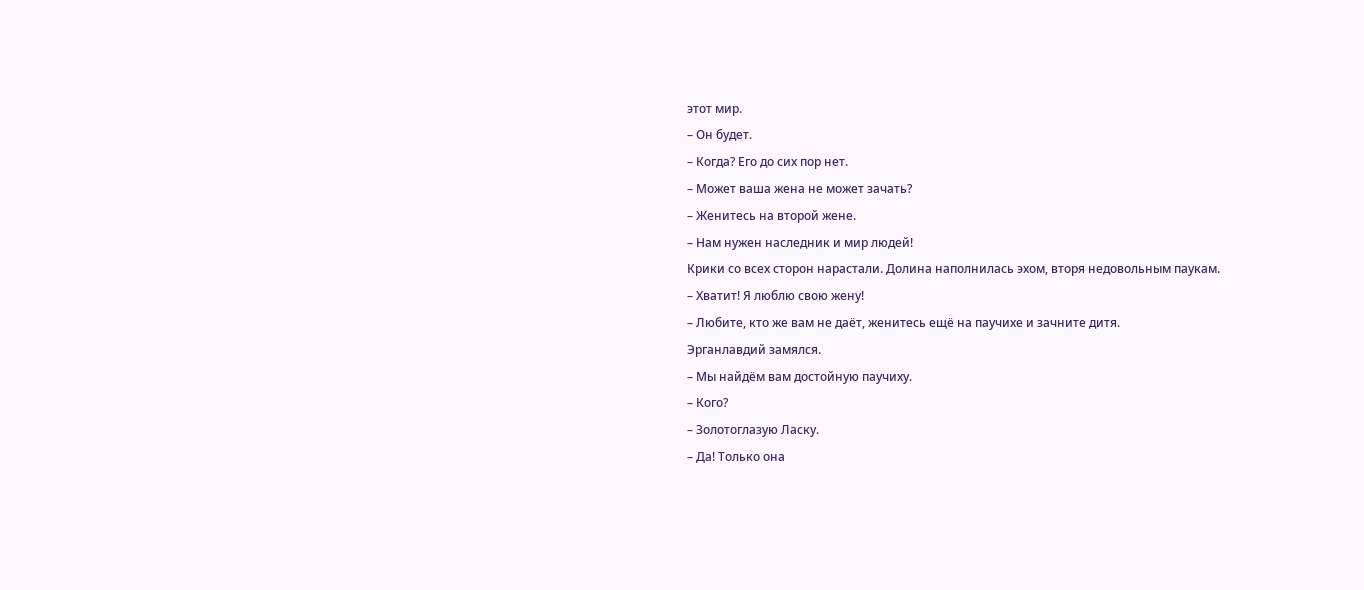этот мир.
– Он будет.
– Когда? Его до сих пор нет.
– Может ваша жена не может зачать?
– Женитесь на второй жене.
– Нам нужен наследник и мир людей!
Крики со всех сторон нарастали. Долина наполнилась эхом, вторя недовольным паукам.
– Хватит! Я люблю свою жену!
– Любите, кто же вам не даёт, женитесь ещё на паучихе и зачните дитя.
Эрганлавдий замялся.
– Мы найдём вам достойную паучиху.
– Кого?
– Золотоглазую Ласку.
– Да! Только она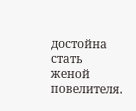достойна стать женой повелителя.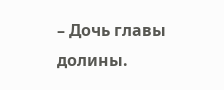– Дочь главы долины.